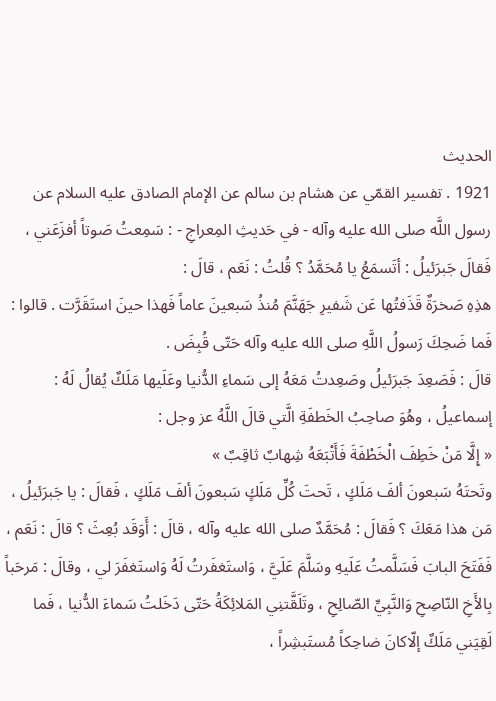الحديث
1921 . تفسير القمّي عن هشام بن سالم عن الإمام الصادق عليه السلام عن رسول اللَّه صلى الله عليه وآله - في حَديثِ المِعراجِ - : سَمِعتُ صَوتاً أفزَعَني ، فَقالَ جَبرَئيلُ : أتَسمَعُ يا مُحَمَّدُ ؟ قُلتُ : نَعَم ، قالَ :
هذِهِ صَخرَةٌ قَذَفتُها عَن شَفيرِ جَهَنَّمَ مُنذُ سَبعينَ عاماً فَهذا حينَ استَقَرَّت . قالوا : فَما ضَحِكَ رَسولُ اللَّهِ صلى الله عليه وآله حَتّى قُبِضَ .
قالَ : فَصَعِدَ جَبرَئيلُ وصَعِدتُ مَعَهُ إلى سَماءِ الدُّنيا وعَلَيها مَلَكٌ يُقالُ لَهُ :
إسماعيلُ ، وهُوَ صاحِبُ الخَطفَةِ الَّتي قالَ اللَّهُ عز وجل :
« إِلَّا مَنْ خَطِفَ الْخَطْفَةَ فَأَتْبَعَهُ شِهابٌ ثاقِبٌ »
وتَحتَهُ سَبعونَ ألفَ مَلَكٍ ، تَحتَ كُلِّ مَلَكٍ سَبعونَ ألفَ مَلَكٍ ، فَقالَ : يا جَبرَئيلُ ، مَن هذا مَعَكَ ؟ فَقالَ : مُحَمَّدٌ صلى الله عليه وآله ، قالَ : أَوَقَد بُعِثَ ؟ قالَ : نَعَم ، فَفَتَحَ البابَ فَسَلَّمتُ عَلَيهِ وسَلَّمَ عَلَيَّ ، وَاستَغفَرتُ لَهُ وَاستَغفَرَ لي ، وقالَ : مَرحَباً بِالأَخِ النّاصِحِ وَالنَّبِيِّ الصّالِحِ ، وتَلَقَّتنِي المَلائِكَةُ حَتّى دَخَلتُ سَماءَ الدُّنيا ، فَما لَقِيَني مَلَكٌ إلّاكانَ ضاحِكاً مُستَبشِراً ،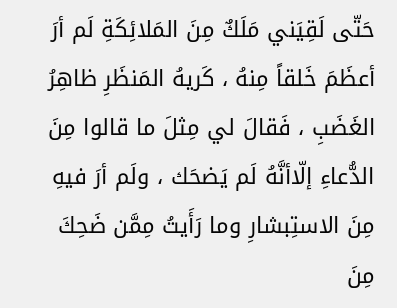حَتّى لَقِيَني مَلَكٌ مِنَ المَلائِكَةِ لَم أرَ أعظَمَ خَلقاً مِنهُ ، كَريهُ المَنظَرِ ظاهِرُ الغَضَبِ ، فَقالَ لي مِثلَ ما قالوا مِنَ الدُّعاءِ إلّاأنَّهُ لَم يَضحَك ، ولَم أرَ فيهِ مِنَ الاستِبشارِ وما رَأَيتُ مِمَّن ضَحِكَ مِنَ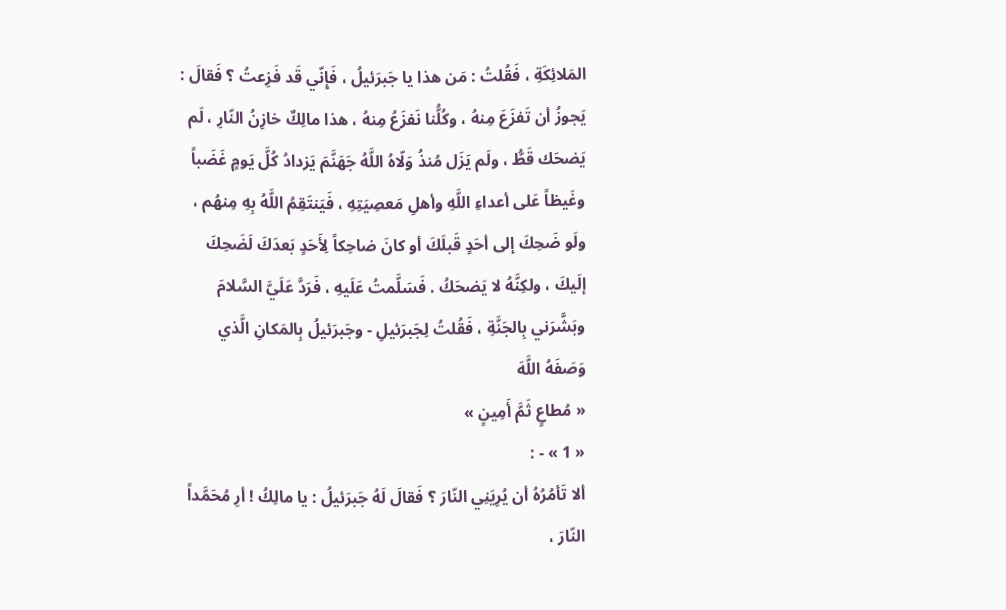المَلائِكَةِ ، فَقُلتُ : مَن هذا يا جَبرَئيلُ ، فَإِنّي قَد فَزِعتُ ؟ فَقالَ : يَجوزُ أن تَفزَعَ مِنهُ ، وكُلُّنا نَفزَعُ مِنهُ ، هذا مالِكٌ خازِنُ النّارِ ، لَم يَضحَك قَطُّ ، ولَم يَزَل مُنذُ وَلّاهُ اللَّهُ جَهَنَّمَ يَزدادُ كُلَّ يَومٍ غَضَباً وغَيظاً عَلى أعداءِ اللَّهِ وأهلِ مَعصِيَتِهِ ، فَيَنتَقِمُ اللَّهُ بِهِ مِنهُم ، ولَو ضَحِكَ إلى أحَدٍ قَبلَكَ أو كانَ ضاحِكاً لِأَحَدٍ بَعدَكَ لَضَحِكَ إلَيكَ ، ولكِنَّهُ لا يَضحَكُ . فَسَلَّمتُ عَلَيهِ ، فَرَدَّ عَلَيَّ السَّلامَ وبَشَّرَني بِالجَنَّةِ ، فَقُلتُ لِجَبرَئيلِ - وجَبرَئيلُ بِالمَكانِ الَّذي وَصَفَهُ اللَّهَ
« مُطاعٍ ثَمَّ أَمِينٍ »
« 1 » - :
ألا تَأمُرُهُ أن يُرِيَنِي النّارَ ؟ فَقالَ لَهُ جَبرَئيلُ : يا مالِكُ ! أرِ مُحَمَّداً النّارَ ،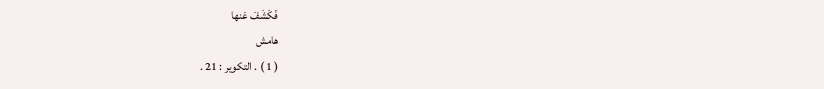فَكَشَفَ عَنها
هامش
( 1 ) . التكوير : 21 .